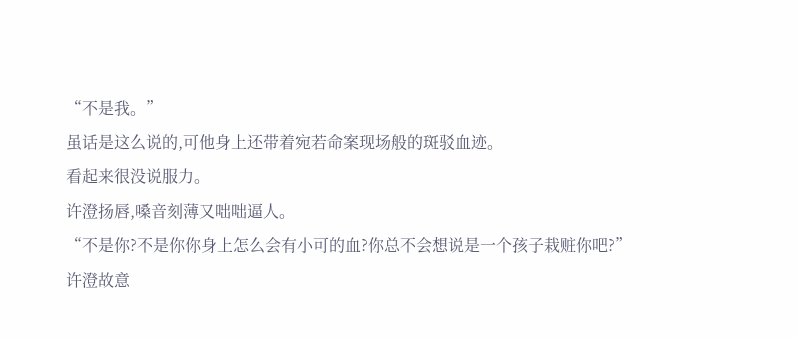“不是我。”
虽话是这么说的,可他身上还带着宛若命案现场般的斑驳血迹。
看起来很没说服力。
许澄扬唇,嗓音刻薄又咄咄逼人。
“不是你?不是你你身上怎么会有小可的血?你总不会想说是一个孩子栽赃你吧?”
许澄故意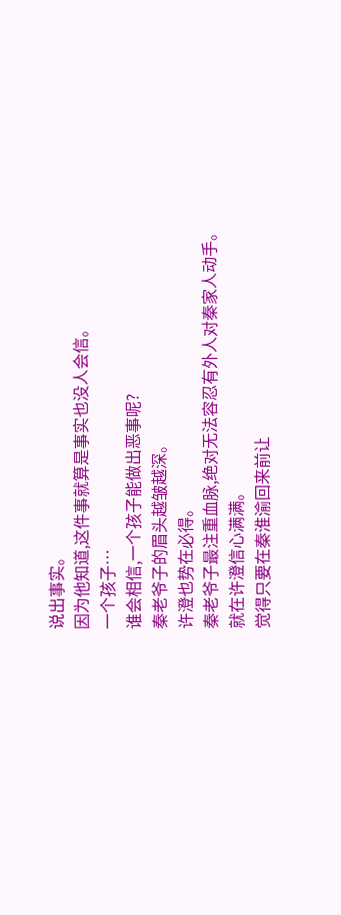说出事实。
因为他知道,这件事就算是事实也没人会信。
一个孩子…
谁会相信,一个孩子能做出恶事呢?
秦老爷子的眉头越皱越深。
许澄也势在必得。
秦老爷子最注重血脉,绝对无法容忍有外人对秦家人动手。
就在许澄信心满满。
觉得只要在秦淮渝回来前让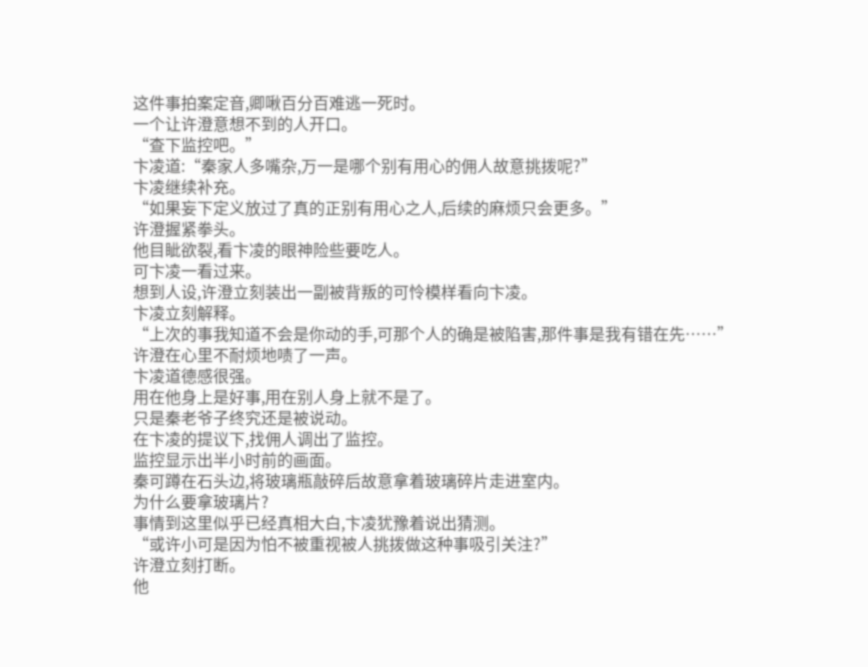这件事拍案定音,卿啾百分百难逃一死时。
一个让许澄意想不到的人开口。
“查下监控吧。”
卞凌道:“秦家人多嘴杂,万一是哪个别有用心的佣人故意挑拨呢?”
卞凌继续补充。
“如果妄下定义放过了真的正别有用心之人,后续的麻烦只会更多。”
许澄握紧拳头。
他目眦欲裂,看卞凌的眼神险些要吃人。
可卞凌一看过来。
想到人设,许澄立刻装出一副被背叛的可怜模样看向卞凌。
卞凌立刻解释。
“上次的事我知道不会是你动的手,可那个人的确是被陷害,那件事是我有错在先……”
许澄在心里不耐烦地啧了一声。
卞凌道德感很强。
用在他身上是好事,用在别人身上就不是了。
只是秦老爷子终究还是被说动。
在卞凌的提议下,找佣人调出了监控。
监控显示出半小时前的画面。
秦可蹲在石头边,将玻璃瓶敲碎后故意拿着玻璃碎片走进室内。
为什么要拿玻璃片?
事情到这里似乎已经真相大白,卞凌犹豫着说出猜测。
“或许小可是因为怕不被重视被人挑拨做这种事吸引关注?”
许澄立刻打断。
他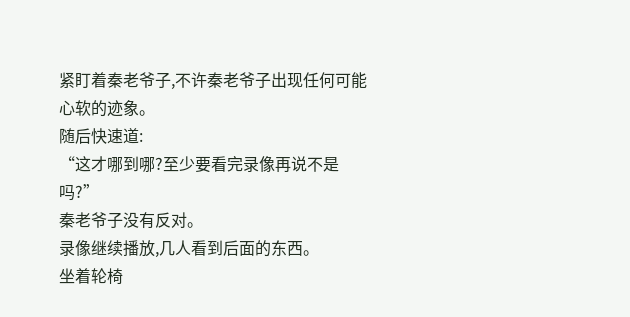紧盯着秦老爷子,不许秦老爷子出现任何可能心软的迹象。
随后快速道:
“这才哪到哪?至少要看完录像再说不是吗?”
秦老爷子没有反对。
录像继续播放,几人看到后面的东西。
坐着轮椅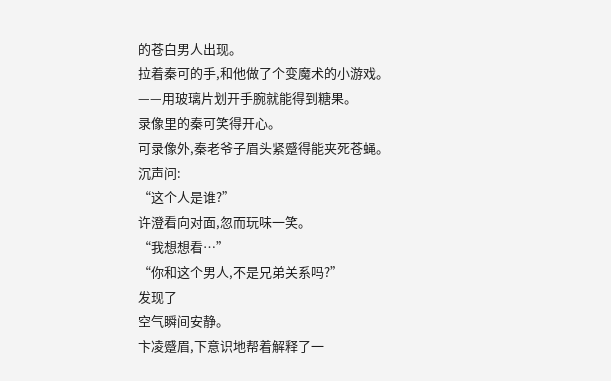的苍白男人出现。
拉着秦可的手,和他做了个变魔术的小游戏。
——用玻璃片划开手腕就能得到糖果。
录像里的秦可笑得开心。
可录像外,秦老爷子眉头紧蹙得能夹死苍蝇。
沉声问:
“这个人是谁?”
许澄看向对面,忽而玩味一笑。
“我想想看…”
“你和这个男人,不是兄弟关系吗?”
发现了
空气瞬间安静。
卞凌蹙眉,下意识地帮着解释了一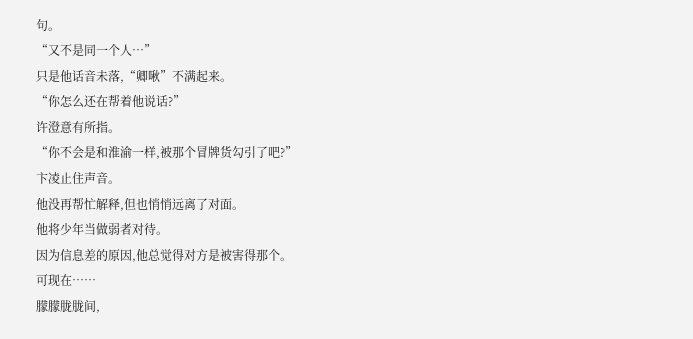句。
“又不是同一个人…”
只是他话音未落,“卿啾”不满起来。
“你怎么还在帮着他说话?”
许澄意有所指。
“你不会是和淮渝一样,被那个冒牌货勾引了吧?”
卞凌止住声音。
他没再帮忙解释,但也悄悄远离了对面。
他将少年当做弱者对待。
因为信息差的原因,他总觉得对方是被害得那个。
可现在……
朦朦胧胧间,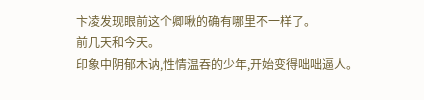卞凌发现眼前这个卿啾的确有哪里不一样了。
前几天和今天。
印象中阴郁木讷,性情温吞的少年,开始变得咄咄逼人。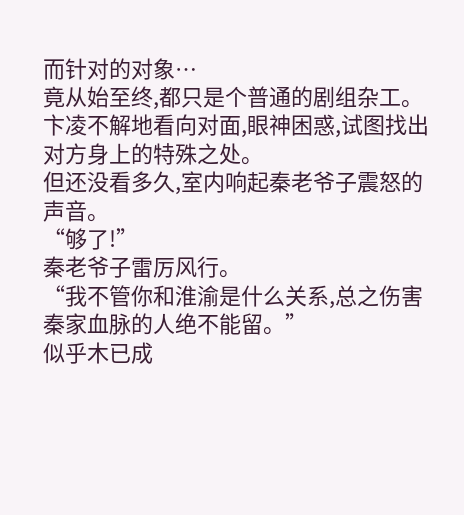而针对的对象…
竟从始至终,都只是个普通的剧组杂工。
卞凌不解地看向对面,眼神困惑,试图找出对方身上的特殊之处。
但还没看多久,室内响起秦老爷子震怒的声音。
“够了!”
秦老爷子雷厉风行。
“我不管你和淮渝是什么关系,总之伤害秦家血脉的人绝不能留。”
似乎木已成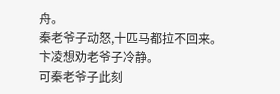舟。
秦老爷子动怒,十匹马都拉不回来。
卞凌想劝老爷子冷静。
可秦老爷子此刻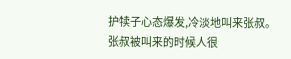护犊子心态爆发,冷淡地叫来张叔。
张叔被叫来的时候人很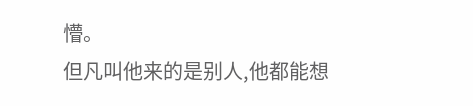懵。
但凡叫他来的是别人,他都能想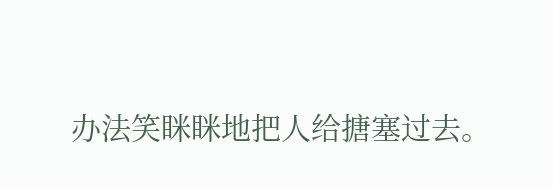办法笑眯眯地把人给搪塞过去。